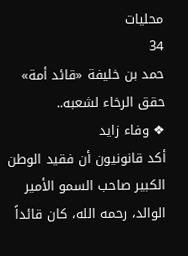محليات
34
حمد بن خليفة «قائد أمة» حقق الرخاء لشعبه..
❖ وفاء زايد
أكد قانونيون أن فقيد الوطن الكبير صاحب السمو الأمير الوالد، رحمه الله، كان قائداً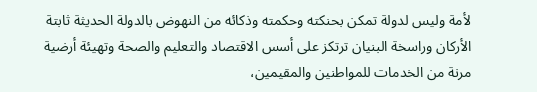لأمة وليس لدولة تمكن بحنكته وحكمته وذكائه من النهوض بالدولة الحديثة ثابتة الأركان وراسخة البنيان ترتكز على أسس الاقتصاد والتعليم والصحة وتهيئة أرضية مرنة من الخدمات للمواطنين والمقيمين،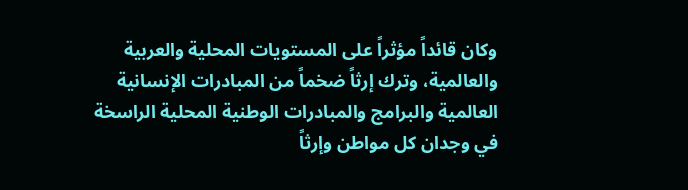وكان قائداً مؤثراً على المستويات المحلية والعربية والعالمية، وترك إرثاً ضخماً من المبادرات الإنسانية العالمية والبرامج والمبادرات الوطنية المحلية الراسخة في وجدان كل مواطن وإرثاً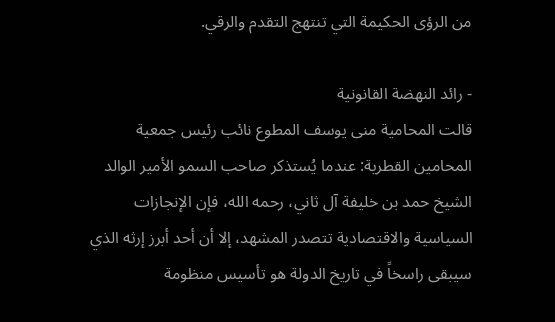من الرؤى الحكيمة التي تنتهج التقدم والرقي.

- رائد النهضة القانونية
قالت المحامية منى يوسف المطوع نائب رئيس جمعية المحامين القطرية: عندما يُستذكر صاحب السمو الأمير الوالد الشيخ حمد بن خليفة آل ثاني، رحمه الله، فإن الإنجازات السياسية والاقتصادية تتصدر المشهد، إلا أن أحد أبرز إرثه الذي سيبقى راسخاً في تاريخ الدولة هو تأسيس منظومة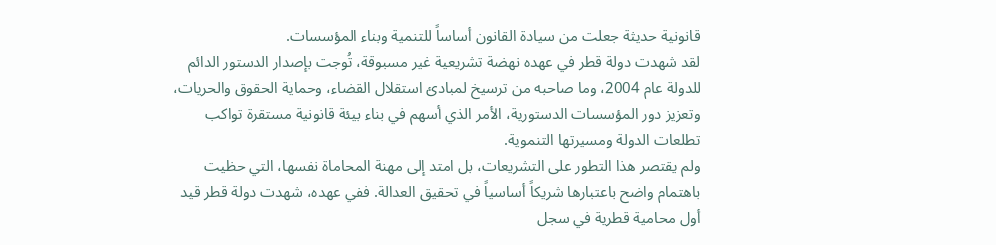قانونية حديثة جعلت من سيادة القانون أساساً للتنمية وبناء المؤسسات.
لقد شهدت دولة قطر في عهده نهضة تشريعية غير مسبوقة، تُوجت بإصدار الدستور الدائم للدولة عام 2004، وما صاحبه من ترسيخ لمبادئ استقلال القضاء، وحماية الحقوق والحريات، وتعزيز دور المؤسسات الدستورية، الأمر الذي أسهم في بناء بيئة قانونية مستقرة تواكب تطلعات الدولة ومسيرتها التنموية.
ولم يقتصر هذا التطور على التشريعات، بل امتد إلى مهنة المحاماة نفسها، التي حظيت باهتمام واضح باعتبارها شريكاً أساسياً في تحقيق العدالة. ففي عهده، شهدت دولة قطر قيد أول محامية قطرية في سجل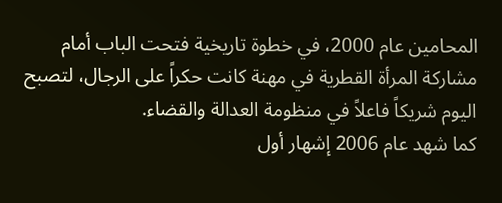المحامين عام 2000، في خطوة تاريخية فتحت الباب أمام مشاركة المرأة القطرية في مهنة كانت حكراً على الرجال، لتصبح اليوم شريكاً فاعلاً في منظومة العدالة والقضاء.
كما شهد عام 2006 إشهار أول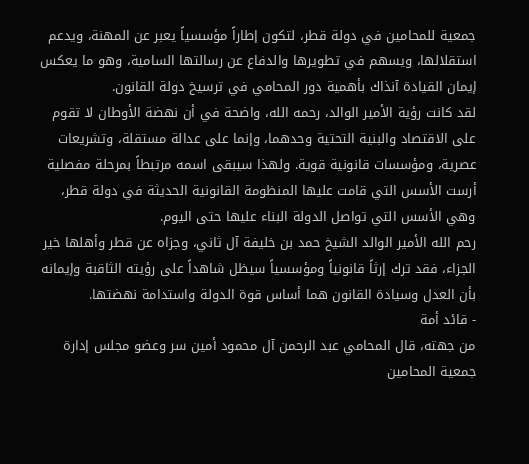جمعية للمحامين في دولة قطر، لتكون إطاراً مؤسسياً يعبر عن المهنة، ويدعم استقلالها، ويسهم في تطويرها والدفاع عن رسالتها السامية، وهو ما يعكس إيمان القيادة آنذاك بأهمية دور المحامي في ترسيخ دولة القانون.
لقد كانت رؤية الأمير الوالد، رحمه الله، واضحة في أن نهضة الأوطان لا تقوم على الاقتصاد والبنية التحتية وحدهما، وإنما على عدالة مستقلة، وتشريعات عصرية، ومؤسسات قانونية قوية. ولهذا سيبقى اسمه مرتبطاً بمرحلة مفصلية أرست الأسس التي قامت عليها المنظومة القانونية الحديثة في دولة قطر، وهي الأسس التي تواصل الدولة البناء عليها حتى اليوم.
رحم الله الأمير الوالد الشيخ حمد بن خليفة آل ثاني، وجزاه عن قطر وأهلها خير الجزاء، فقد ترك إرثاً قانونياً ومؤسسياً سيظل شاهداً على رؤيته الثاقبة وإيمانه بأن العدل وسيادة القانون هما أساس قوة الدولة واستدامة نهضتها.
- قائد أمة
من جهته، قال المحامي عبد الرحمن آل محمود أمين سر وعضو مجلس إدارة جمعية المحامين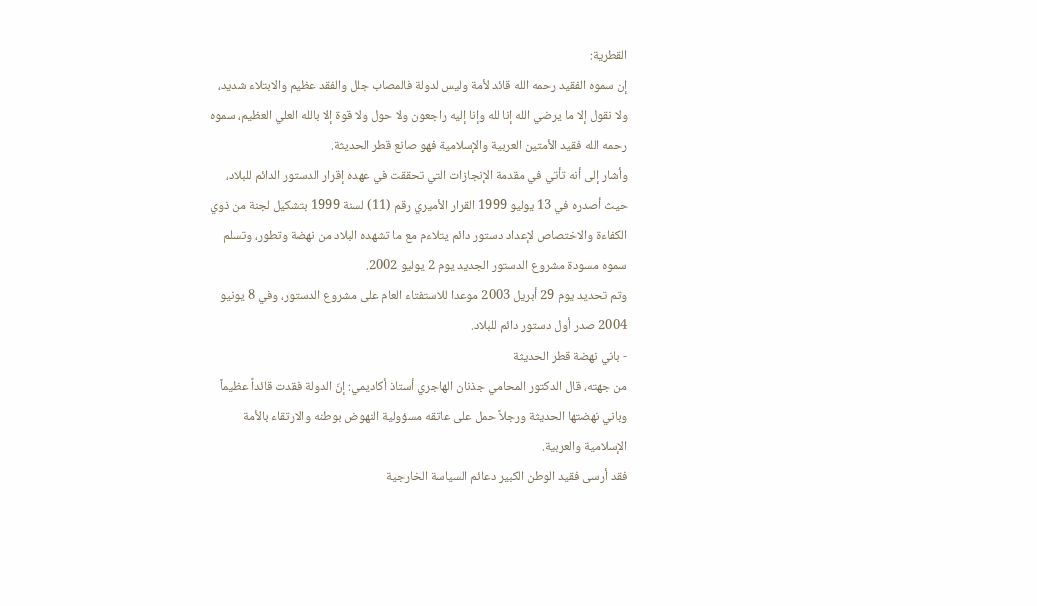القطرية:
إن سموه الفقيد رحمه الله قائد لأمة وليس لدولة فالمصاب جلل والفقد عظيم والابتلاء شديد، ولا نقول إلا ما يرضي الله إنا لله وإنا إليه راجعون ولا حول ولا قوة إلا بالله العلي العظيم، سموه رحمه الله فقيد الأمتين العربية والإسلامية فهو صانع قطر الحديثة.
وأشار إلى أنه تأتي في مقدمة الإنجازات التي تحققت في عهده إقرار الدستور الدائم للبلاد، حيث أصدره في 13 يوليو 1999 القرار الأميري رقم (11) لسنة 1999 بتشكيل لجنة من ذوي الكفاءة والاختصاص لإعداد دستور دائم يتلاءم مع ما تشهده البلاد من نهضة وتطور، وتسلم سموه مسودة مشروع الدستور الجديد يوم 2 يوليو 2002.
وتم تحديد يوم 29 أبريل 2003 موعدا للاستفتاء العام على مشروع الدستور، وفي 8 يونيو 2004 صدر أول دستور دائم للبلاد.
- باني نهضة قطر الحديثة
من جهته، قال الدكتور المحامي جذنان الهاجري أستاذ أكاديمي: إنّ الدولة فقدت قائداً عظيماً وباني نهضتها الحديثة ورجلاً حمل على عاتقه مسؤولية النهوض بوطنه والارتقاء بالأمة الإسلامية والعربية.
فقد أرسى فقيد الوطن الكبير دعائم السياسة الخارجية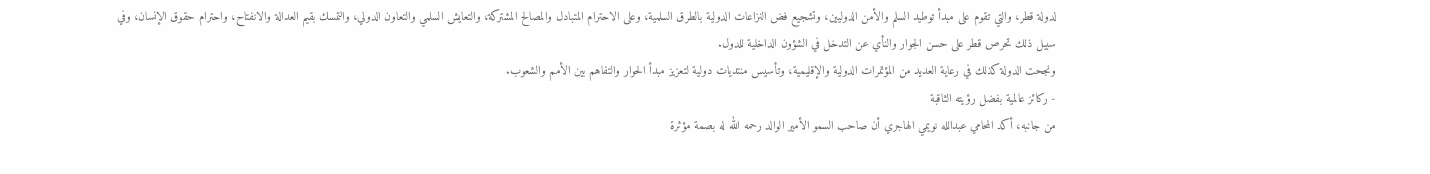لدولة قطر، والتي تقوم على مبدأ توطيد السلم والأمن الدوليين، وتشجيع فض النزاعات الدولية بالطرق السلمية، وعلى الاحترام المتبادل والمصالح المشتركة، والتعايش السلمي والتعاون الدولي، والتمسك بقيم العدالة والانفتاح، واحترام حقوق الإنسان، وفي سبيل ذلك تحرص قطر على حسن الجوار والنأي عن التدخل في الشؤون الداخلية للدول.
ونجحت الدولة كذلك في رعاية العديد من المؤتمرات الدولية والإقليمية، وتأسيس منتديات دولية لتعزيز مبدأ الحوار والتفاهم بين الأمم والشعوب.
- ركائز عالمية بفضل رؤيته الثاقبة
من جانبه، أكد المحامي عبدالله نويمي الهاجري أن صاحب السمو الأمير الوالد رحمه الله له بصمة مؤثرة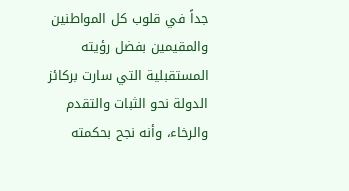جداً في قلوب كل المواطنين والمقيمين بفضل رؤيته المستقبلية التي سارت بركائز الدولة نحو الثبات والتقدم والرخاء، وأنه نجح بحكمته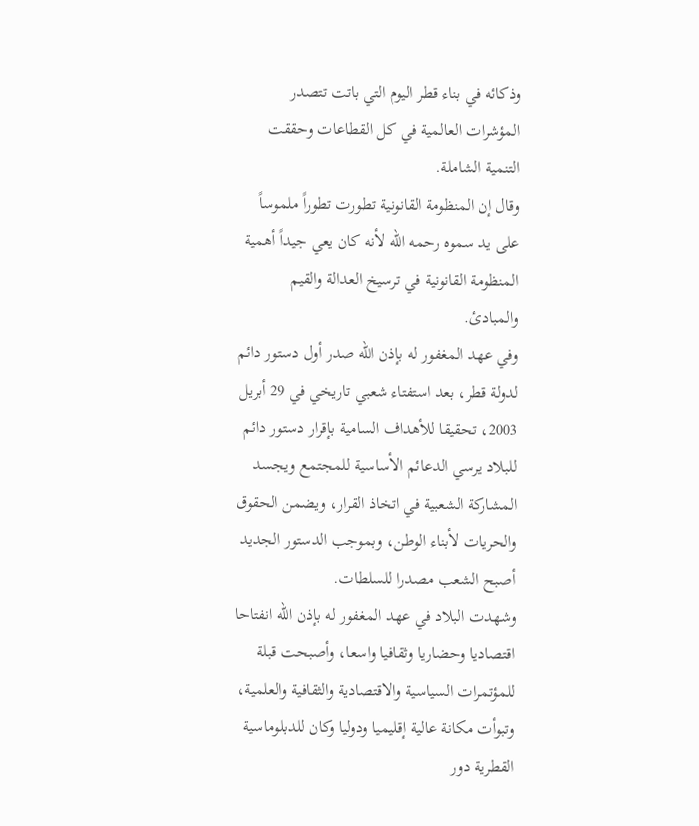وذكائه في بناء قطر اليوم التي باتت تتصدر المؤشرات العالمية في كل القطاعات وحققت التنمية الشاملة.
وقال إن المنظومة القانونية تطورت تطوراً ملموساً على يد سموه رحمه الله لأنه كان يعي جيداً أهمية المنظومة القانونية في ترسيخ العدالة والقيم والمبادئ.
وفي عهد المغفور له بإذن الله صدر أول دستور دائم لدولة قطر، بعد استفتاء شعبي تاريخي في 29 أبريل 2003، تحقيقا للأهداف السامية بإقرار دستور دائم للبلاد يرسي الدعائم الأساسية للمجتمع ويجسد المشاركة الشعبية في اتخاذ القرار، ويضمن الحقوق والحريات لأبناء الوطن، وبموجب الدستور الجديد أصبح الشعب مصدرا للسلطات.
وشهدت البلاد في عهد المغفور له بإذن الله انفتاحا اقتصاديا وحضاريا وثقافيا واسعا، وأصبحت قبلة للمؤتمرات السياسية والاقتصادية والثقافية والعلمية، وتبوأت مكانة عالية إقليميا ودوليا وكان للدبلوماسية القطرية دور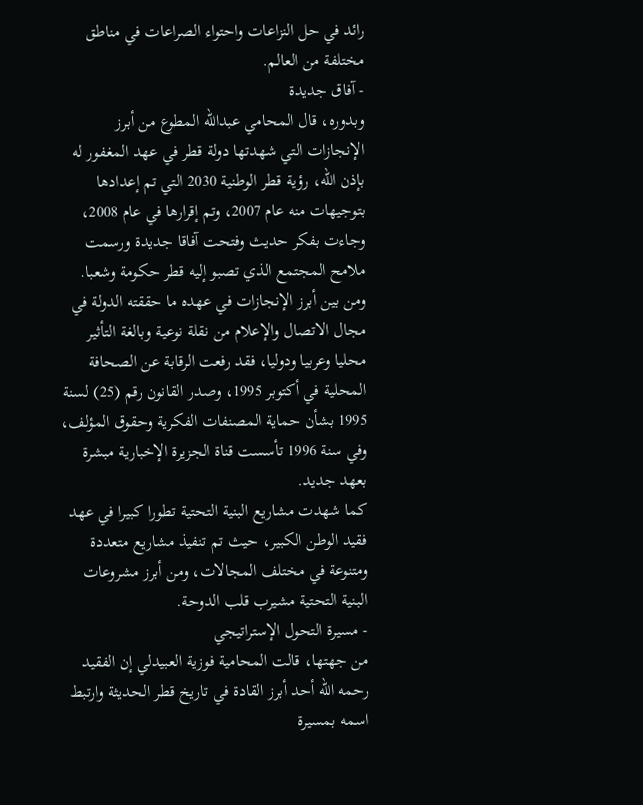رائد في حل النزاعات واحتواء الصراعات في مناطق مختلفة من العالم.
- آفاق جديدة
وبدوره، قال المحامي عبدالله المطوع من أبرز الإنجازات التي شهدتها دولة قطر في عهد المغفور له بإذن الله، رؤية قطر الوطنية 2030 التي تم إعدادها بتوجيهات منه عام 2007، وتم إقرارها في عام 2008، وجاءت بفكر حديث وفتحت آفاقا جديدة ورسمت ملامح المجتمع الذي تصبو إليه قطر حكومة وشعبا.
ومن بين أبرز الإنجازات في عهده ما حققته الدولة في مجال الاتصال والإعلام من نقلة نوعية وبالغة التأثير محليا وعربيا ودوليا، فقد رفعت الرقابة عن الصحافة المحلية في أكتوبر 1995، وصدر القانون رقم (25) لسنة 1995 بشأن حماية المصنفات الفكرية وحقوق المؤلف، وفي سنة 1996 تأسست قناة الجزيرة الإخبارية مبشرة بعهد جديد.
كما شهدت مشاريع البنية التحتية تطورا كبيرا في عهد فقيد الوطن الكبير، حيث تم تنفيذ مشاريع متعددة ومتنوعة في مختلف المجالات، ومن أبرز مشروعات البنية التحتية مشيرب قلب الدوحة.
- مسيرة التحول الإستراتيجي
من جهتها، قالت المحامية فوزية العبيدلي إن الفقيد رحمه الله أحد أبرز القادة في تاريخ قطر الحديثة وارتبط اسمه بمسيرة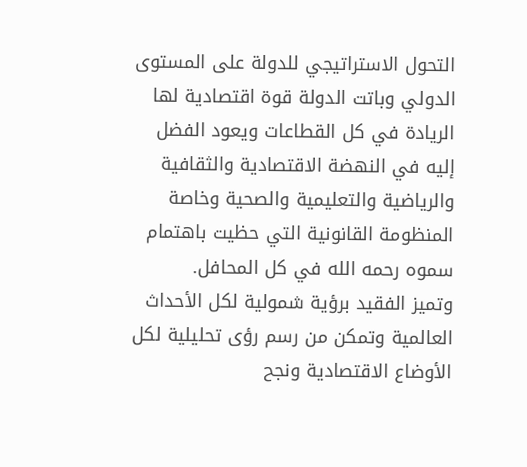التحول الاستراتيجي للدولة على المستوى الدولي وباتت الدولة قوة اقتصادية لها الريادة في كل القطاعات ويعود الفضل إليه في النهضة الاقتصادية والثقافية والرياضية والتعليمية والصحية وخاصة المنظومة القانونية التي حظيت باهتمام سموه رحمه الله في كل المحافل.
وتميز الفقيد برؤية شمولية لكل الأحداث العالمية وتمكن من رسم رؤى تحليلية لكل الأوضاع الاقتصادية ونجح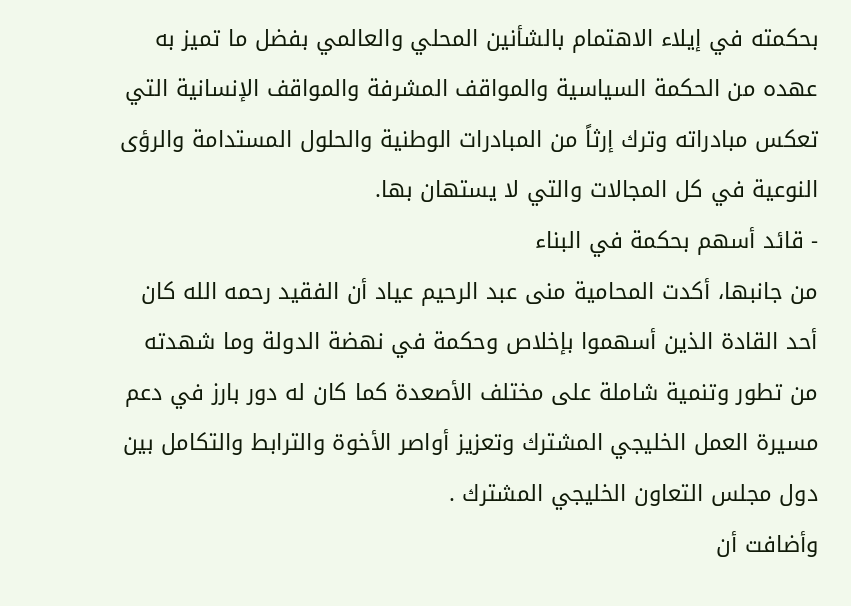بحكمته في إيلاء الاهتمام بالشأنين المحلي والعالمي بفضل ما تميز به عهده من الحكمة السياسية والمواقف المشرفة والمواقف الإنسانية التي تعكس مبادراته وترك إرثاً من المبادرات الوطنية والحلول المستدامة والرؤى النوعية في كل المجالات والتي لا يستهان بها.
- قائد أسهم بحكمة في البناء
من جانبها، أكدت المحامية منى عبد الرحيم عياد أن الفقيد رحمه الله كان أحد القادة الذين أسهموا بإخلاص وحكمة في نهضة الدولة وما شهدته من تطور وتنمية شاملة على مختلف الأصعدة كما كان له دور بارز في دعم مسيرة العمل الخليجي المشترك وتعزيز أواصر الأخوة والترابط والتكامل بين دول مجلس التعاون الخليجي المشترك .
وأضافت أن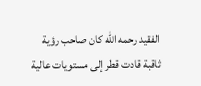الفقيد رحمه الله كان صاحب رؤية ثاقبة قادت قطر إلى مستويات عالية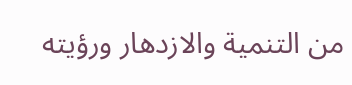من التنمية والازدهار ورؤيته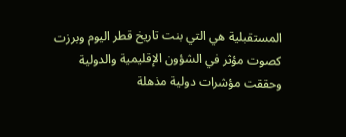المستقبلية هي التي بنت تاريخ قطر اليوم وبرزت كصوت مؤثر في الشؤون الإقليمية والدولية وحققت مؤشرات دولية مذهلة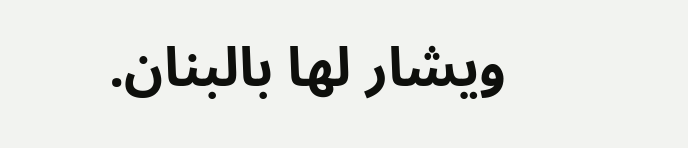ويشار لها بالبنان.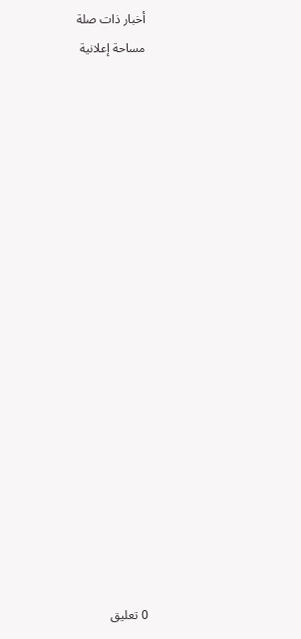أخبار ذات صلة
مساحة إعلانية


















0 تعليق